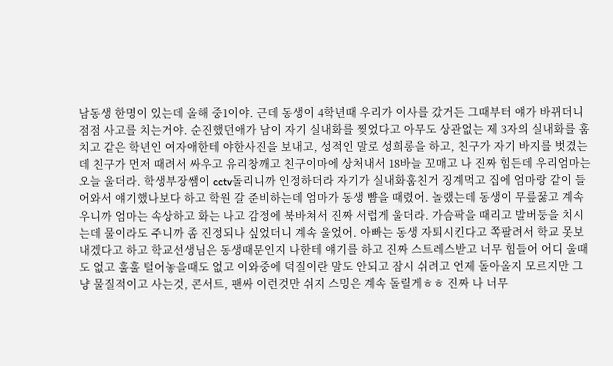남동생 한명이 있는데 올해 중1이야. 근데 동생이 4학년때 우리가 이사를 갔거든 그때부터 얘가 바뀌더니 점점 사고를 치는거야. 순진했던애가 남이 자기 실내화를 찢었다고 아무도 상관없는 제 3자의 실내화를 훔치고 같은 학년인 여자애한테 야한사진을 보내고, 성적인 말로 성희롱을 하고, 친구가 자기 바지를 벗겼는데 친구가 먼저 때려서 싸우고 유리창깨고 친구이마에 상처내서 18바늘 꼬매고 나 진짜 힘든데 우리엄마는 오늘 울더라. 학생부장쌤이 cctv돌리니까 인정하더라 자기가 실내화훔친거 징계먹고 집에 엄마랑 같이 들어와서 얘기했나보다 하고 학원 갈 준비하는데 엄마가 동생 뺨을 때렸어. 놀랬는데 동생이 무릎꿇고 계속 우니까 엄마는 속상하고 화는 나고 감정에 북바쳐서 진짜 서럽게 울더라. 가슴팍을 때리고 발버둥을 치시는데 물이라도 주니까 좀 진정되나 싶었더니 계속 울었어. 아빠는 동생 자퇴시킨다고 쪽팔려서 학교 못보내겠다고 하고 학교선생님은 동생때문인지 나한테 얘기를 하고 진짜 스트레스받고 너무 힘들어 어디 울때도 없고 훌훌 털어놓을때도 없고 이와중에 덕질이란 말도 안되고 잠시 쉬려고 언제 돌아올지 모르지만 그냥 물질적이고 사는것, 콘서트, 팬싸 이런것만 쉬지 스밍은 계속 돌릴게ㅎㅎ 진짜 나 너무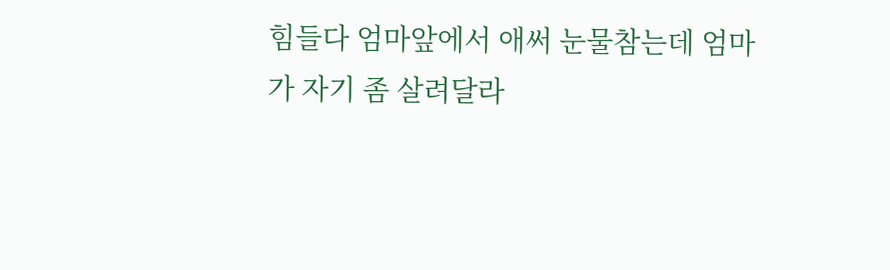힘들다 엄마앞에서 애써 눈물참는데 엄마가 자기 좀 살려달라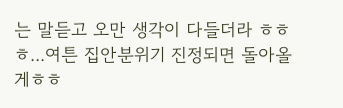는 말듣고 오만 생각이 다들더라 ㅎㅎㅎ...여튼 집안분위기 진정되면 돌아올게ㅎㅎ